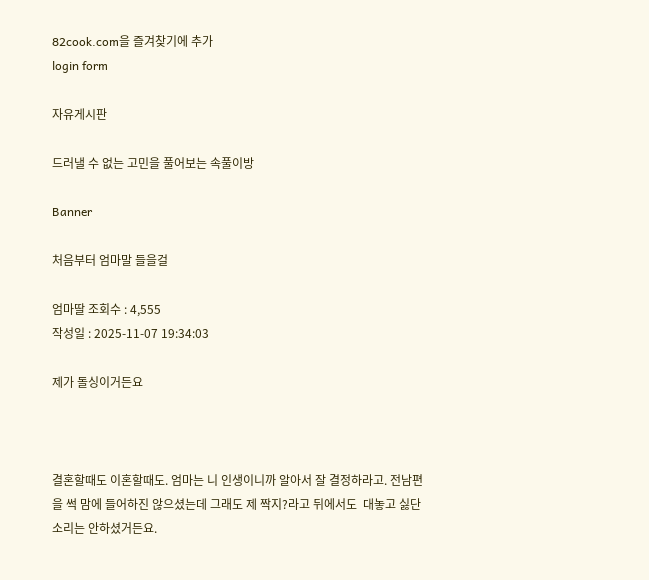82cook.com을 즐겨찾기에 추가
login form

자유게시판

드러낼 수 없는 고민을 풀어보는 속풀이방

Banner

처음부터 엄마말 들을걸

엄마딸 조회수 : 4,555
작성일 : 2025-11-07 19:34:03

제가 돌싱이거든요



결혼할때도 이혼할때도. 엄마는 니 인생이니까 알아서 잘 결정하라고. 전남편을 썩 맘에 들어하진 않으셨는데 그래도 제 짝지?라고 뒤에서도  대놓고 싫단 소리는 안하셨거든요.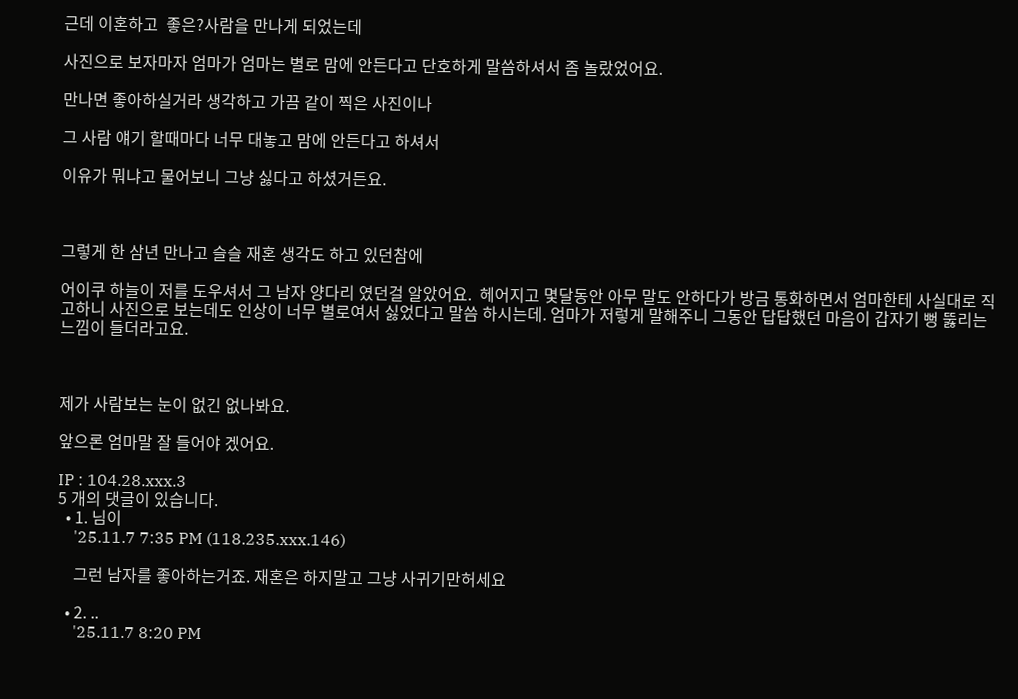근데 이혼하고  좋은?사람을 만나게 되었는데

사진으로 보자마자 엄마가 엄마는 별로 맘에 안든다고 단호하게 말씀하셔서 좀 놀랐었어요.

만나면 좋아하실거라 생각하고 가끔 같이 찍은 사진이나

그 사람 얘기 할때마다 너무 대놓고 맘에 안든다고 하셔서

이유가 뭐냐고 물어보니 그냥 싫다고 하셨거든요.



그렇게 한 삼년 만나고 슬슬 재혼 생각도 하고 있던참에

어이쿠 하늘이 저를 도우셔서 그 남자 양다리 였던걸 알았어요.  헤어지고 몇달동안 아무 말도 안하다가 방금 통화하면서 엄마한테 사실대로 직고하니 사진으로 보는데도 인상이 너무 별로여서 싫었다고 말씀 하시는데. 엄마가 저렇게 말해주니 그동안 답답했던 마음이 갑자기 뻥 뚫리는 느낌이 들더라고요.



제가 사람보는 눈이 없긴 없나봐요.

앞으론 엄마말 잘 들어야 겠어요.

IP : 104.28.xxx.3
5 개의 댓글이 있습니다.
  • 1. 님이
    '25.11.7 7:35 PM (118.235.xxx.146)

    그런 남자를 좋아하는거죠. 재혼은 하지말고 그냥 사귀기만허세요

  • 2. ..
    '25.11.7 8:20 PM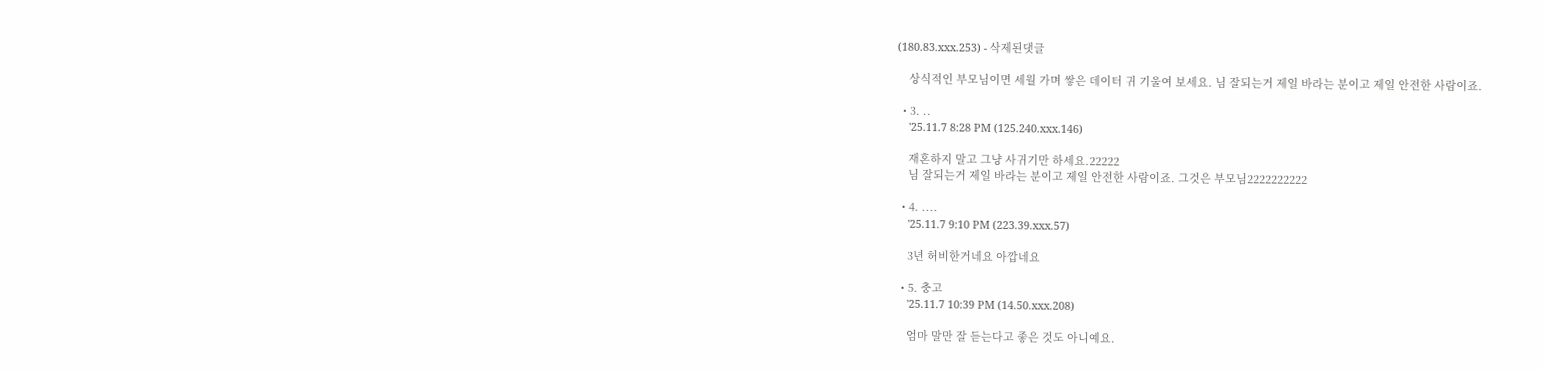(180.83.xxx.253) - 삭제된댓글

    상식적인 부모님이면 세월 가며 쌓은 데이터 귀 기울여 보세요. 님 잘되는거 제일 바라는 분이고 제일 안전한 사람이죠.

  • 3. ..
    '25.11.7 8:28 PM (125.240.xxx.146)

    재혼하지 말고 그냥 사귀기만 하세요.22222
    님 잘되는거 제일 바라는 분이고 제일 안전한 사람이죠. 그것은 부모님2222222222

  • 4. ....
    '25.11.7 9:10 PM (223.39.xxx.57)

    3년 허비한거네요 아깝네요

  • 5. 충고
    '25.11.7 10:39 PM (14.50.xxx.208)

    엄마 말만 잘 듣는다고 좋은 것도 아니예요.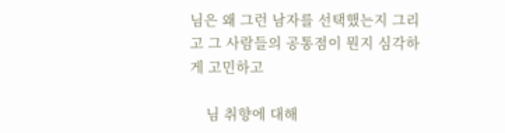님은 왜 그런 남자를 선택했는지 그리고 그 사람들의 공통점이 뭔지 심각하게 고민하고

    님 취향에 대해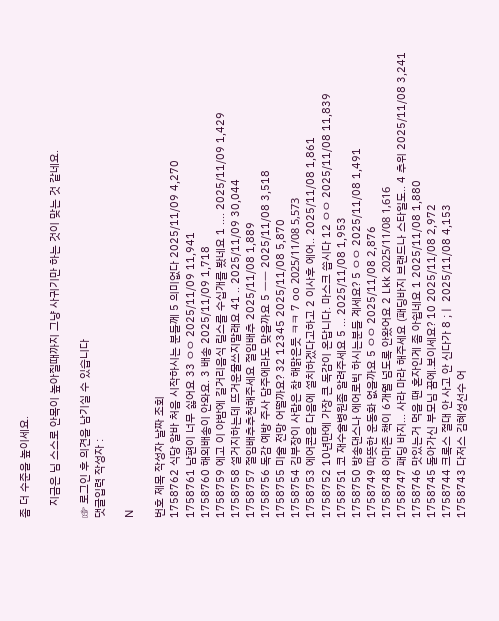좀 더 수준을 높이세요.

    지금은 님 스스로 안목이 높아질때까지 그냥 사귀기만 하는 것이 맞는 것 같네요.

☞ 로그인 후 의견을 남기실 수 있습니다
댓글입력 작성자 :

N

번호 제목 작성자 날짜 조회
1758762 식당 알바 처음 시작하시는 분들께 5 의미없다 2025/11/09 4,270
1758761 남편이 너무 싫어요 33 ㅇㅇ 2025/11/09 11,941
1758760 해외배송이 안와요. 3 배송 2025/11/09 1,718
1758759 에고 이 야밤에 길거리음식 릴스를 수십개를 봤네요 1 .... 2025/11/09 1,429
1758758 설거지하는데 뜨거운물쓰지말래요 41 .. 2025/11/09 30,044
1758757 절임배추추천해주세요 절임배추 2025/11/08 1,889
1758756 독감 예방 주사 담주에라도 맞을까요 5 ㅡㅡ 2025/11/08 3,518
1758755 미술 전망 어떨까요? 32 12345 2025/11/08 5,870
1758754 김부장이 사람은 참 해맑은듯 ㅋㅋ 7 oo 2025/11/08 5,573
1758753 에어콘을 다음에 설치하겠다고하고 2 이사후 에어.. 2025/11/08 1,861
1758752 10년만에 가장 큰 독감이 온답니다. 마스크 씁시다 12 ㅇㅇ 2025/11/08 11,839
1758751 코 재수술병원좀 알려주세요 5 ... 2025/11/08 1,953
1758750 방송댄스나 에어로빅 하시는분들 계세요? 5 ㅇㅇ 2025/11/08 1,491
1758749 따뜻한 운동화 없을까요 5 ㅇㅇ 2025/11/08 2,876
1758748 아마존 책이 6개월 넘도록 안왔어요 2 Lkk 2025/11/08 1,616
1758747 패딩 바지... 사라 마라 해주세요 (패딩바지 브랜드나 스타일도.. 4 추위 2025/11/08 3,241
1758746 맛있는거 먹을 땐 혼자인게 좀 아쉽네요 1 2025/11/08 1,880
1758745 돌아가신 부모님 꿈에.보이세요? 10 2025/11/08 2,972
1758744 크록스 절대 안 사고 안 신다가 8 ;ㅣ 2025/11/08 4,153
1758743 다저스 김혜성선수 어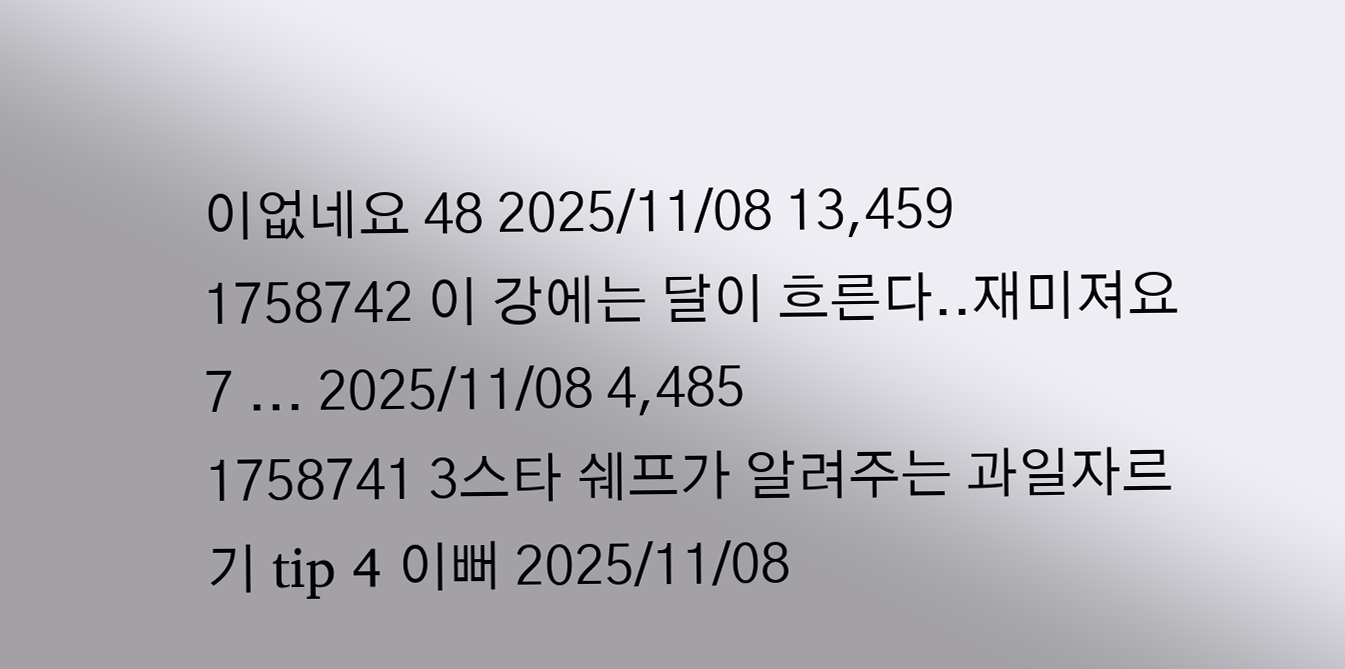이없네요 48 2025/11/08 13,459
1758742 이 강에는 달이 흐른다..재미져요 7 ... 2025/11/08 4,485
1758741 3스타 쉐프가 알려주는 과일자르기 tip 4 이뻐 2025/11/08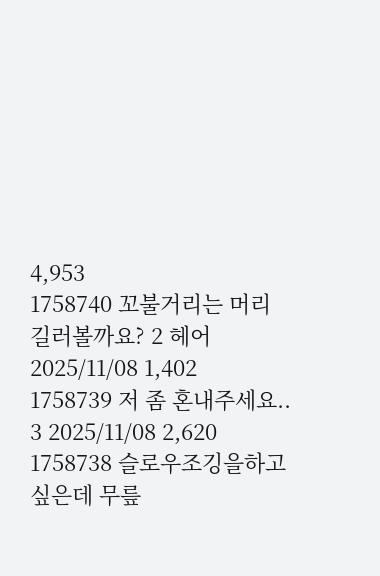4,953
1758740 꼬불거리는 머리 길러볼까요? 2 헤어 2025/11/08 1,402
1758739 저 좀 혼내주세요.. 3 2025/11/08 2,620
1758738 슬로우조깅을하고싶은데 무릎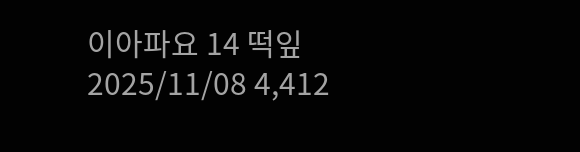이아파요 14 떡잎 2025/11/08 4,412